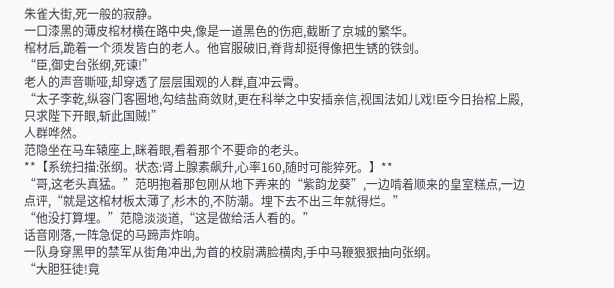朱雀大街,死一般的寂静。
一口漆黑的薄皮棺材横在路中央,像是一道黑色的伤疤,截断了京城的繁华。
棺材后,跪着一个须发皆白的老人。他官服破旧,脊背却挺得像把生锈的铁剑。
“臣,御史台张纲,死谏!”
老人的声音嘶哑,却穿透了层层围观的人群,直冲云霄。
“太子李乾,纵容门客圈地,勾结盐商敛财,更在科举之中安插亲信,视国法如儿戏!臣今日抬棺上殿,只求陛下开眼,斩此国贼!”
人群哗然。
范隐坐在马车辕座上,眯着眼,看着那个不要命的老头。
**【系统扫描:张纲。状态:肾上腺素飙升,心率160,随时可能猝死。】**
“哥,这老头真猛。”范明抱着那包刚从地下弄来的“紫韵龙葵”,一边啃着顺来的皇室糕点,一边点评,“就是这棺材板太薄了,杉木的,不防潮。埋下去不出三年就得烂。”
“他没打算埋。”范隐淡淡道,“这是做给活人看的。”
话音刚落,一阵急促的马蹄声炸响。
一队身穿黑甲的禁军从街角冲出,为首的校尉满脸横肉,手中马鞭狠狠抽向张纲。
“大胆狂徒!竟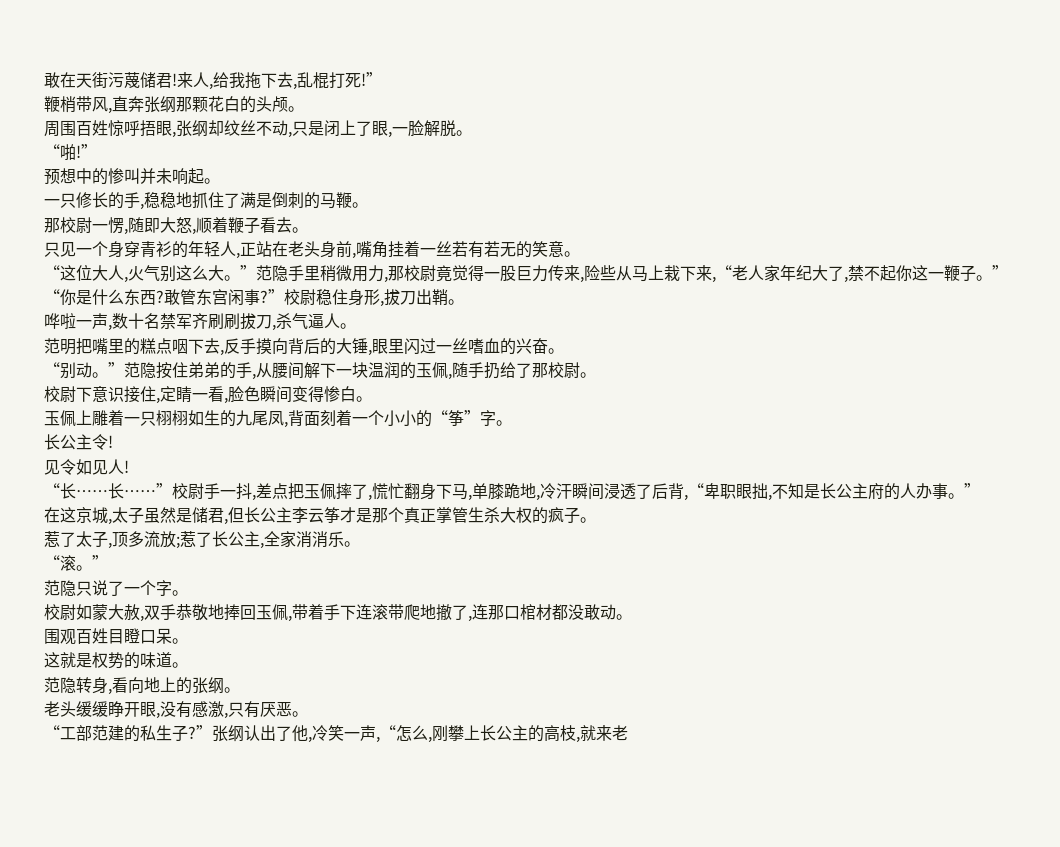敢在天街污蔑储君!来人,给我拖下去,乱棍打死!”
鞭梢带风,直奔张纲那颗花白的头颅。
周围百姓惊呼捂眼,张纲却纹丝不动,只是闭上了眼,一脸解脱。
“啪!”
预想中的惨叫并未响起。
一只修长的手,稳稳地抓住了满是倒刺的马鞭。
那校尉一愣,随即大怒,顺着鞭子看去。
只见一个身穿青衫的年轻人,正站在老头身前,嘴角挂着一丝若有若无的笑意。
“这位大人,火气别这么大。”范隐手里稍微用力,那校尉竟觉得一股巨力传来,险些从马上栽下来,“老人家年纪大了,禁不起你这一鞭子。”
“你是什么东西?敢管东宫闲事?”校尉稳住身形,拔刀出鞘。
哗啦一声,数十名禁军齐刷刷拔刀,杀气逼人。
范明把嘴里的糕点咽下去,反手摸向背后的大锤,眼里闪过一丝嗜血的兴奋。
“别动。”范隐按住弟弟的手,从腰间解下一块温润的玉佩,随手扔给了那校尉。
校尉下意识接住,定睛一看,脸色瞬间变得惨白。
玉佩上雕着一只栩栩如生的九尾凤,背面刻着一个小小的“筝”字。
长公主令!
见令如见人!
“长……长……”校尉手一抖,差点把玉佩摔了,慌忙翻身下马,单膝跪地,冷汗瞬间浸透了后背,“卑职眼拙,不知是长公主府的人办事。”
在这京城,太子虽然是储君,但长公主李云筝才是那个真正掌管生杀大权的疯子。
惹了太子,顶多流放;惹了长公主,全家消消乐。
“滚。”
范隐只说了一个字。
校尉如蒙大赦,双手恭敬地捧回玉佩,带着手下连滚带爬地撤了,连那口棺材都没敢动。
围观百姓目瞪口呆。
这就是权势的味道。
范隐转身,看向地上的张纲。
老头缓缓睁开眼,没有感激,只有厌恶。
“工部范建的私生子?”张纲认出了他,冷笑一声,“怎么,刚攀上长公主的高枝,就来老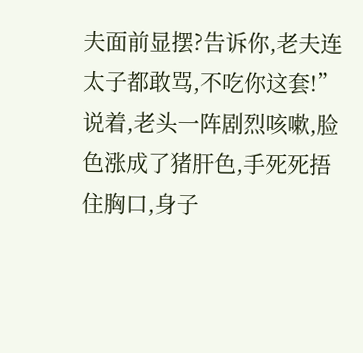夫面前显摆?告诉你,老夫连太子都敢骂,不吃你这套!”
说着,老头一阵剧烈咳嗽,脸色涨成了猪肝色,手死死捂住胸口,身子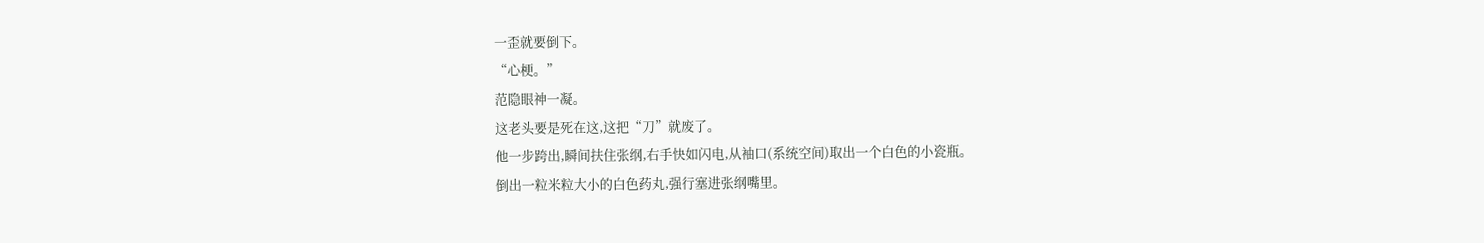一歪就要倒下。
“心梗。”
范隐眼神一凝。
这老头要是死在这,这把“刀”就废了。
他一步跨出,瞬间扶住张纲,右手快如闪电,从袖口(系统空间)取出一个白色的小瓷瓶。
倒出一粒米粒大小的白色药丸,强行塞进张纲嘴里。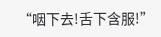“咽下去!舌下含服!”